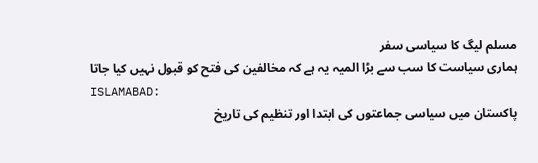مسلم لیگ کا سیاسی سفر
ہماری سیاست کا سب سے بڑا المیہ یہ ہے کہ مخالفین کی فتح کو قبول نہیں کیا جاتا
ISLAMABAD:
پاکستان میں سیاسی جماعتوں کی ابتدا اور تنظیم کی تاریخ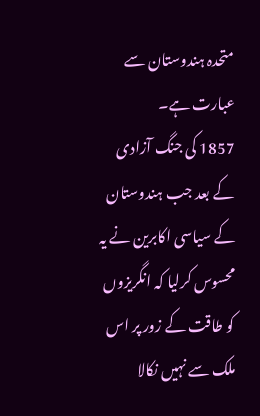متحدہ ہندوستان سے عبارت ہے۔
1857 کی جنگ آزادی کے بعد جب ہندوستان کے سیاسی اکابرین نے یہ محسوس کرلیا کہ انگریزوں کو طاقت کے زور پر اس ملک سے نہیں نکالا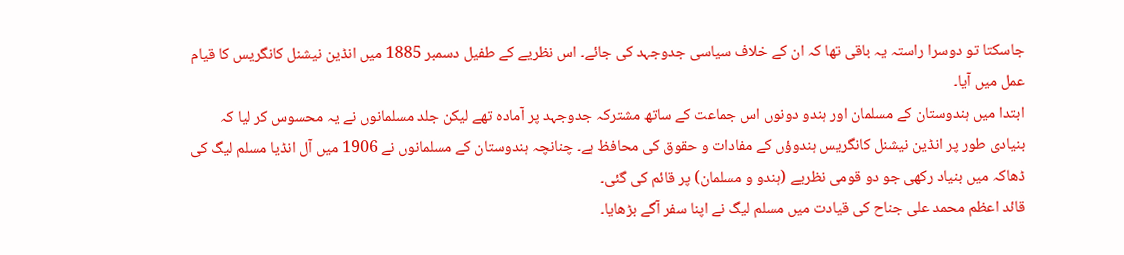جاسکتا تو دوسرا راستہ یہ باقی تھا کہ ان کے خلاف سیاسی جدوجہد کی جائے۔ اس نظریے کے طفیل دسمبر 1885 میں انڈین نیشنل کانگریس کا قیام عمل میں آیا۔
ابتدا میں ہندوستان کے مسلمان اور ہندو دونوں اس جماعت کے ساتھ مشترکہ جدوجہد پر آمادہ تھے لیکن جلد مسلمانوں نے یہ محسوس کر لیا کہ بنیادی طور پر انڈین نیشنل کانگریس ہندوؤں کے مفادات و حقوق کی محافظ ہے۔ چنانچہ ہندوستان کے مسلمانوں نے 1906 میں آل انڈیا مسلم لیگ کی ڈھاکہ میں بنیاد رکھی جو دو قومی نظریے (ہندو و مسلمان) پر قائم کی گئی۔
قائد اعظم محمد علی جناح کی قیادت میں مسلم لیگ نے اپنا سفر آگے بڑھایا۔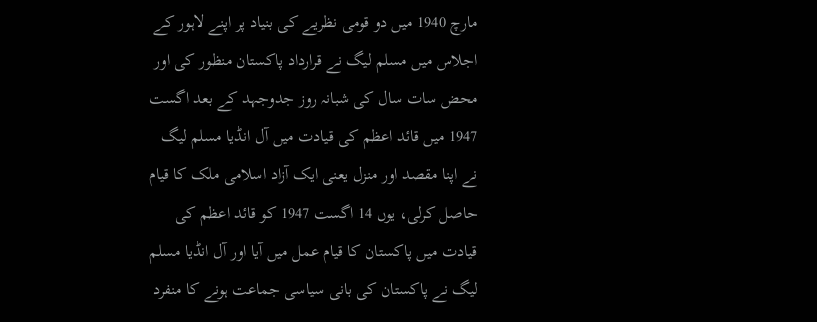مارچ 1940 میں دو قومی نظریے کی بنیاد پر اپنے لاہور کے اجلاس میں مسلم لیگ نے قرارداد پاکستان منظور کی اور محض سات سال کی شبانہ روز جدوجہد کے بعد اگست 1947 میں قائد اعظم کی قیادت میں آل انڈیا مسلم لیگ نے اپنا مقصد اور منزل یعنی ایک آزاد اسلامی ملک کا قیام حاصل کرلی، یوں 14 اگست 1947 کو قائد اعظم کی قیادت میں پاکستان کا قیام عمل میں آیا اور آل انڈیا مسلم لیگ نے پاکستان کی بانی سیاسی جماعت ہونے کا منفرد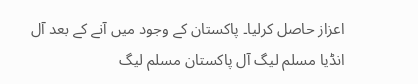اعزاز حاصل کرلیا۔ پاکستان کے وجود میں آنے کے بعد آل انڈیا مسلم لیگ آل پاکستان مسلم لیگ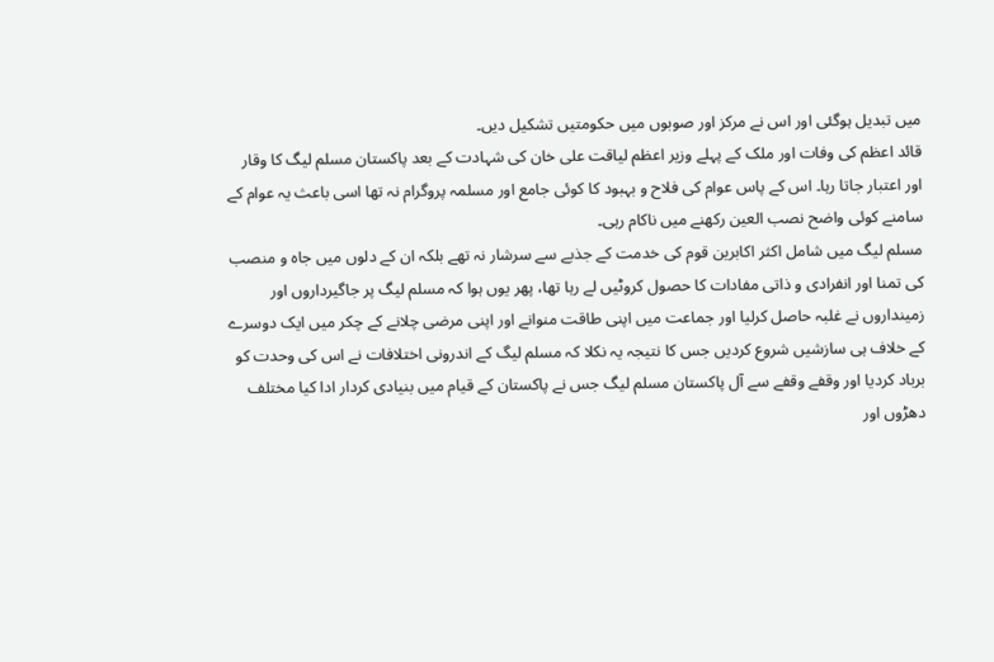میں تبدیل ہوگئی اور اس نے مرکز اور صوبوں میں حکومتیں تشکیل دیں۔
قائد اعظم کی وفات اور ملک کے پہلے وزیر اعظم لیاقت علی خان کی شہادت کے بعد پاکستان مسلم لیگ کا وقار اور اعتبار جاتا رہا۔ اس کے پاس عوام کی فلاح و بہبود کا کوئی جامع اور مسلمہ پروگرام نہ تھا اسی باعث یہ عوام کے سامنے کوئی واضح نصب العین رکھنے میں ناکام رہی۔
مسلم لیگ میں شامل اکثر اکابرین قوم کی خدمت کے جذبے سے سرشار نہ تھے بلکہ ان کے دلوں میں جاہ و منصب کی تمنا اور انفرادی و ذاتی مفادات کا حصول کروٹیں لے رہا تھا، پھر یوں ہوا کہ مسلم لیگ پر جاگیرداروں اور زمینداروں نے غلبہ حاصل کرلیا اور جماعت میں اپنی طاقت منوانے اور اپنی مرضی چلانے کے چکر میں ایک دوسرے کے خلاف ہی سازشیں شروع کردیں جس کا نتیجہ یہ نکلا کہ مسلم لیگ کے اندرونی اختلافات نے اس کی وحدت کو برباد کردیا اور وقفے وقفے سے آل پاکستان مسلم لیگ جس نے پاکستان کے قیام میں بنیادی کردار ادا کیا مختلف دھڑوں اور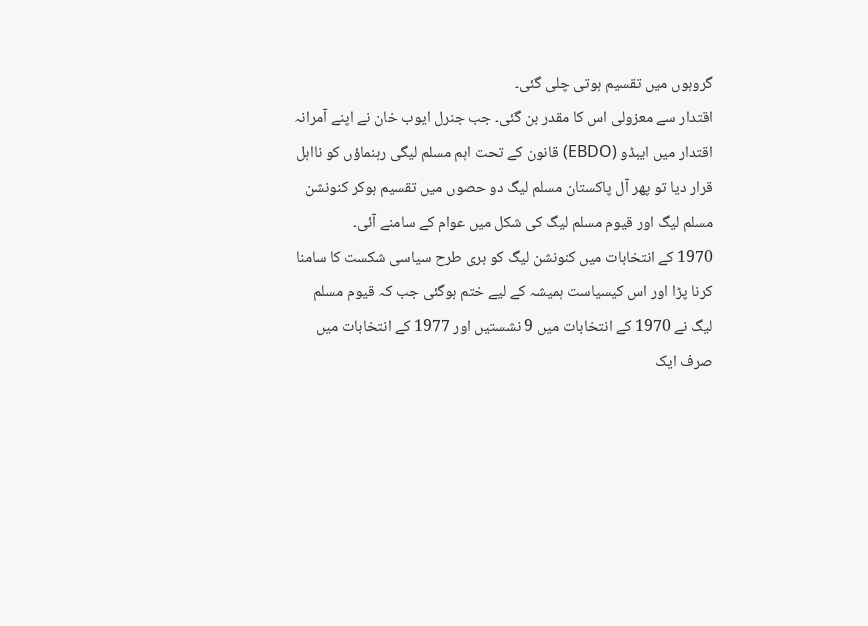گروہوں میں تقسیم ہوتی چلی گئی۔
اقتدار سے معزولی اس کا مقدر بن گئی۔ جب جنرل ایوب خان نے اپنے آمرانہ اقتدار میں ایبڈو (EBDO) قانون کے تحت اہم مسلم لیگی رہنماؤں کو نااہل قرار دیا تو پھر آل پاکستان مسلم لیگ دو حصوں میں تقسیم ہوکر کنونشن مسلم لیگ اور قیوم مسلم لیگ کی شکل میں عوام کے سامنے آئی۔
1970 کے انتخابات میں کنونشن لیگ کو بری طرح سیاسی شکست کا سامنا کرنا پڑا اور اس کیسیاست ہمیشہ کے لیے ختم ہوگئی جب کہ قیوم مسلم لیگ نے 1970 کے انتخابات میں 9 نشستیں اور 1977 کے انتخابات میں صرف ایک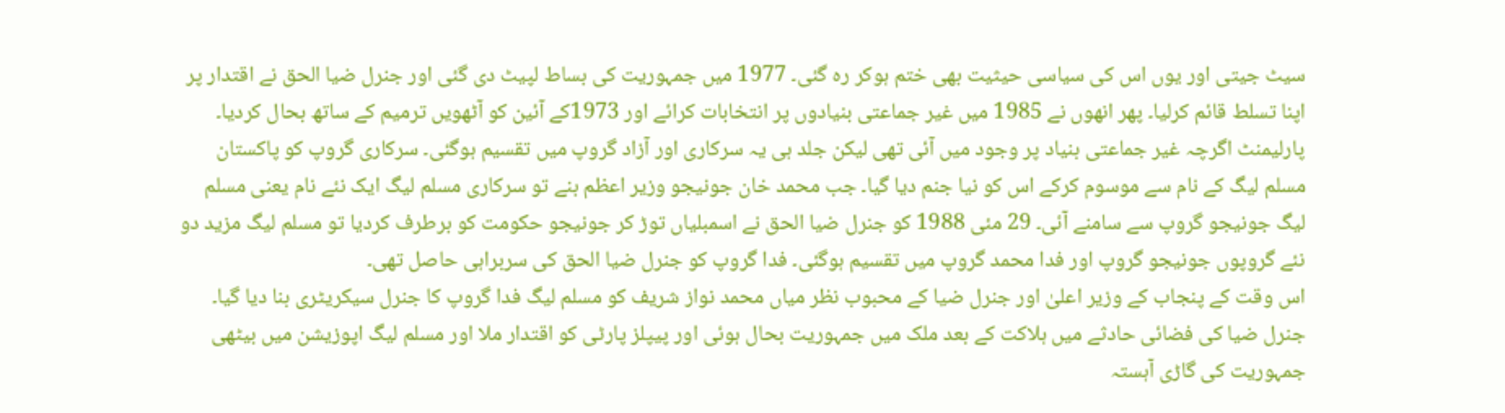سیٹ جیتی اور یوں اس کی سیاسی حیثیت بھی ختم ہوکر رہ گئی۔ 1977 میں جمہوریت کی بساط لپیٹ دی گئی اور جنرل ضیا الحق نے اقتدار پر اپنا تسلط قائم کرلیا۔ پھر انھوں نے 1985 میں غیر جماعتی بنیادوں پر انتخابات کرائے اور 1973کے آئین کو آٹھویں ترمیم کے ساتھ بحال کردیا۔
پارلیمنٹ اگرچہ غیر جماعتی بنیاد پر وجود میں آئی تھی لیکن جلد ہی یہ سرکاری اور آزاد گروپ میں تقسیم ہوگئی۔ سرکاری گروپ کو پاکستان مسلم لیگ کے نام سے موسوم کرکے اس کو نیا جنم دیا گیا۔ جب محمد خان جونیجو وزیر اعظم بنے تو سرکاری مسلم لیگ ایک نئے نام یعنی مسلم لیگ جونیجو گروپ سے سامنے آئی۔ 29 مئی 1988 کو جنرل ضیا الحق نے اسمبلیاں توڑ کر جونیجو حکومت کو برطرف کردیا تو مسلم لیگ مزید دو نئے گروپوں جونیجو گروپ اور فدا محمد گروپ میں تقسیم ہوگئی۔ فدا گروپ کو جنرل ضیا الحق کی سربراہی حاصل تھی۔
اس وقت کے پنجاب کے وزیر اعلیٰ اور جنرل ضیا کے محبوب نظر میاں محمد نواز شریف کو مسلم لیگ فدا گروپ کا جنرل سیکریٹری بنا دیا گیا۔ جنرل ضیا کی فضائی حادثے میں ہلاکت کے بعد ملک میں جمہوریت بحال ہوئی اور پیپلز پارٹی کو اقتدار ملا اور مسلم لیگ اپوزیشن میں بیٹھی جمہوریت کی گاڑی آہستہ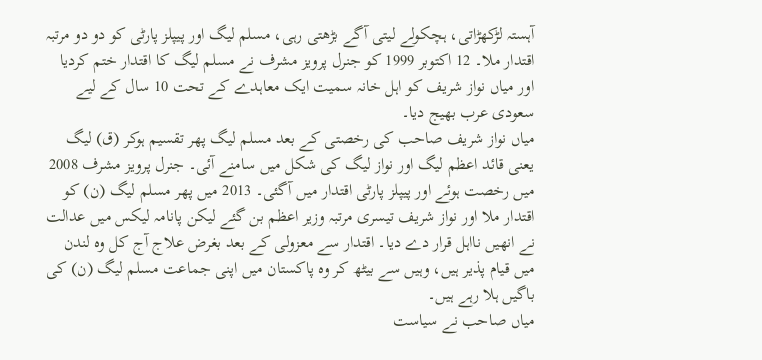آہستہ لڑکھڑاتی، ہچکولے لیتی آگے بڑھتی رہی، مسلم لیگ اور پیپلز پارٹی کو دو دو مرتبہ اقتدار ملا۔ 12 اکتوبر 1999 کو جنرل پرویز مشرف نے مسلم لیگ کا اقتدار ختم کردیا اور میاں نواز شریف کو اہل خانہ سمیت ایک معاہدے کے تحت 10 سال کے لیے سعودی عرب بھیج دیا۔
میاں نواز شریف صاحب کی رخصتی کے بعد مسلم لیگ پھر تقسیم ہوکر (ق) لیگ یعنی قائد اعظم لیگ اور نواز لیگ کی شکل میں سامنے آئی۔ جنرل پرویز مشرف 2008 میں رخصت ہوئے اور پیپلز پارٹی اقتدار میں آگئی۔ 2013 میں پھر مسلم لیگ (ن) کو اقتدار ملا اور نواز شریف تیسری مرتبہ وزیر اعظم بن گئے لیکن پانامہ لیکس میں عدالت نے انھیں نااہل قرار دے دیا۔ اقتدار سے معزولی کے بعد بغرض علاج آج کل وہ لندن میں قیام پذیر ہیں، وہیں سے بیٹھ کر وہ پاکستان میں اپنی جماعت مسلم لیگ (ن) کی باگیں ہلا رہے ہیں۔
میاں صاحب نے سیاست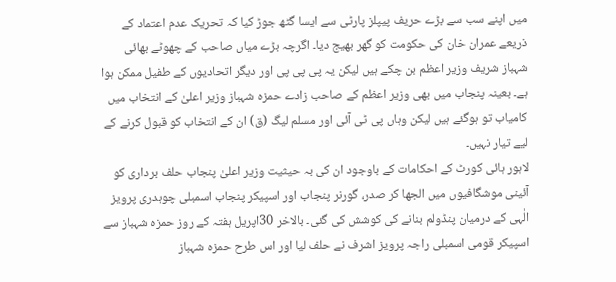میں اپنے سب سے بڑے حریف پیپلز پارٹی سے ایسا گٹھ جوڑ کیا کہ تحریک عدم اعتماد کے ذریعے عمران خان کی حکومت کو گھر بھیج دیا۔ اگرچہ بڑے میاں صاحب کے چھوٹے بھائی شہباز شریف وزیر اعظم بن چکے ہیں لیکن یہ پی پی پی اور دیگر اتحادیوں کے طفیل ممکن ہوا ہے۔ بعینہ پنجاب میں بھی وزیر اعظم کے صاحب زادے حمزہ شہباز وزیر اعلیٰ کے انتخاب میں کامیاب تو ہوگئے ہیں لیکن وہاں پی ٹی آئی اور مسلم لیگ (ق) ان کے انتخاب کو قبول کرنے کے لیے تیار نہیں۔
لاہور ہائی کورٹ کے احکامات کے باوجود ان کی بہ حیثیت وزیر اعلیٰ پنجاب حلف برداری کو آئینی موشگافیوں میں الجھا کر صدر، گورنر پنجاب اور اسپیکر پنجاب اسمبلی چوہدری پرویز الٰہی کے درمیان پنڈولم بنانے کی کوشش کی گئی۔ بالاخر 30اپریل ہفتہ کے روز حمزہ شہباز سے اسپیکر قومی اسمبلی راجہ پرویز اشرف نے حلف لیا اور اس طرح حمزہ شہباز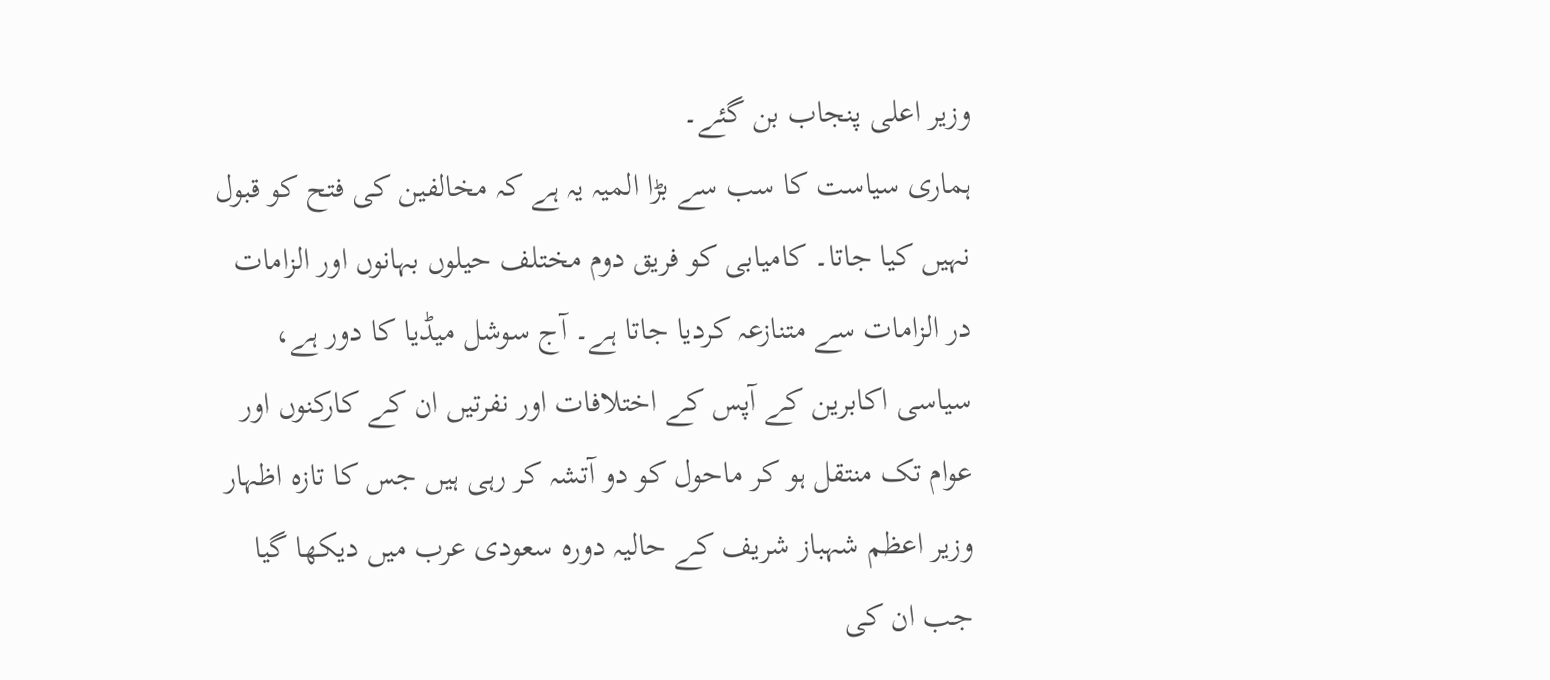وزیر اعلی پنجاب بن گئے۔
ہماری سیاست کا سب سے بڑا المیہ یہ ہے کہ مخالفین کی فتح کو قبول نہیں کیا جاتا۔ کامیابی کو فریق دوم مختلف حیلوں بہانوں اور الزامات در الزامات سے متنازعہ کردیا جاتا ہے۔ آج سوشل میڈیا کا دور ہے، سیاسی اکابرین کے آپس کے اختلافات اور نفرتیں ان کے کارکنوں اور عوام تک منتقل ہو کر ماحول کو دو آتشہ کر رہی ہیں جس کا تازہ اظہار وزیر اعظم شہباز شریف کے حالیہ دورہ سعودی عرب میں دیکھا گیا جب ان کی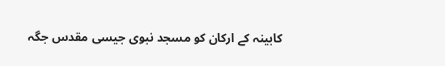کابینہ کے ارکان کو مسجد نبوی جیسی مقدس جگہ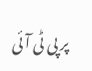پر پی ٹی آئی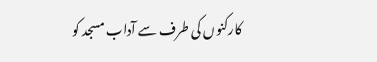کارکنوں کی طرف سے آداب مسجد کو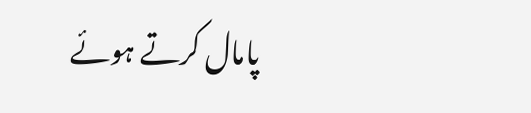پامال کرتے ہوئے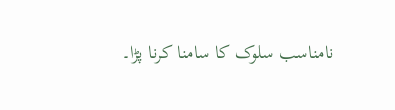نامناسب سلوک کا سامنا کرنا پڑا۔